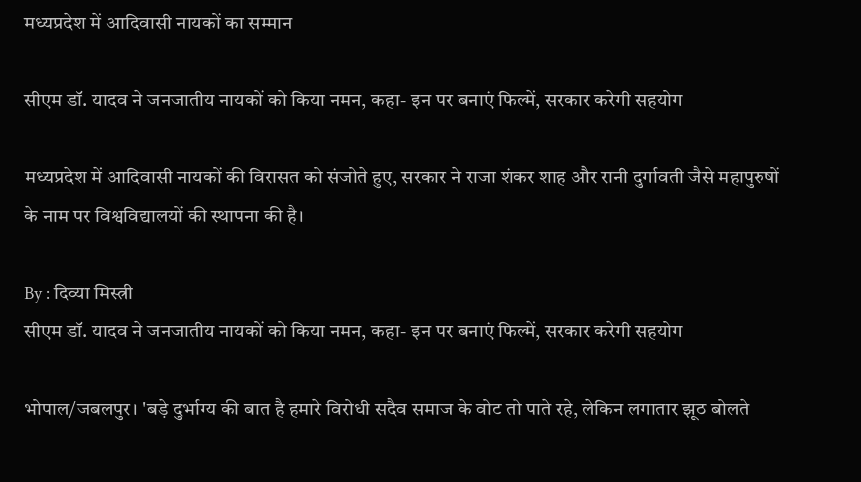मध्यप्रदेश में आदिवासी नायकों का सम्मान

सीएम डॉ. यादव ने जनजातीय नायकों को किया नमन, कहा- इन पर बनाएं फिल्में, सरकार करेगी सहयोग

मध्यप्रदेश में आदिवासी नायकों की विरासत को संजोते हुए, सरकार ने राजा शंकर शाह और रानी दुर्गावती जैसे महापुरुषों के नाम पर विश्वविद्यालयों की स्थापना की है।

By : दिव्या मिस्त्री
सीएम डॉ. यादव ने जनजातीय नायकों को किया नमन, कहा- इन पर बनाएं फिल्में, सरकार करेगी सहयोग

भोपाल/जबलपुर। 'बड़े दुर्भाग्य की बात है हमारे विरोधी सदैव समाज के वोट तो पाते रहे, लेकिन लगातार झूठ बोलते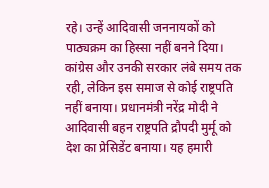रहे। उन्हें आदिवासी जननायकों को पाठ्यक्रम का हिस्सा नहीं बनने दिया। कांग्रेस और उनकी सरकार लंबे समय तक रही, लेकिन इस समाज से कोई राष्ट्रपति नहीं बनाया। प्रधानमंत्री नरेंद्र मोदी ने आदिवासी बहन राष्ट्रपति द्रौपदी मुर्मू को देश का प्रेसिडेंट बनाया। यह हमारी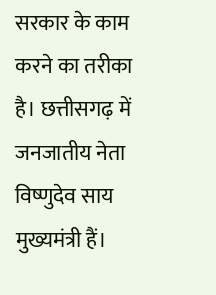सरकार के काम करने का तरीका है। छत्तीसगढ़ में जनजातीय नेता विष्णुदेव साय मुख्यमंत्री हैं।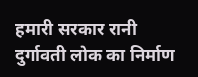हमारी सरकार रानी दुर्गावती लोक का निर्माण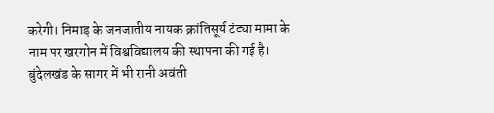करेगी। निमाड़ के जनजातीय नायक क्रांतिसूर्य टंट्या मामा के नाम पर खरगोन में विश्वविद्यालय की स्थापना की गई है। बुंदेलखंड के सागर में भी रानी अवंती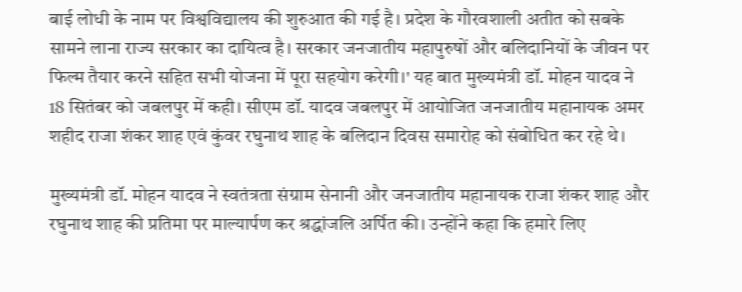बाई लोधी के नाम पर विश्वविद्यालय की शुरुआत की गई है। प्रदेश के गौरवशाली अतीत को सबके सामने लाना राज्य सरकार का दायित्व है। सरकार जनजातीय महापुरुषों और बलिदानियों के जीवन पर फिल्म तैयार करने सहित सभी योजना में पूरा सहयोग करेगी।' यह बात मुख्यमंत्री डॉ. मोहन यादव ने 18 सितंबर को जबलपुर में कही। सीएम डॉ. यादव जबलपुर में आयोजित जनजातीय महानायक अमर शहीद राजा शंकर शाह एवं कुंवर रघुनाथ शाह के बलिदान दिवस समारोह को संबोधित कर रहे थे।

मुख्यमंत्री डॉ. मोहन यादव ने स्वतंत्रता संग्राम सेनानी और जनजातीय महानायक राजा शंकर शाह और रघुनाथ शाह की प्रतिमा पर माल्यार्पण कर श्रद्धांजलि अर्पित की। उन्होंने कहा कि हमारे लिए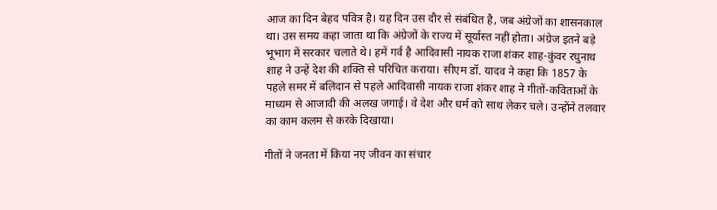आज का दिन बेहद पवित्र है। यह दिन उस दौर से संबंधित है, जब अंग्रेजों का शासनकाल था। उस समय कहा जाता था कि अंग्रेजों के राज्य में सूर्यास्त नहीं होता। अंग्रेज इतने बड़े भूभाग में सरकार चलाते थे। हमें गर्व है आदिवासी नायक राजा शंकर शाह-कुंवर रघुनाथ शाह ने उन्हें देश की शक्ति से परिचित कराया। सीएम डॉ. यादव ने कहा कि 1857 के पहले समर में बलिदान से पहले आदिवासी नायक राजा शंकर शाह ने गीतों-कविताओं के माध्यम से आजादी की अलख जगाई। वे देश और धर्म को साथ लेकर चले। उन्होंने तलवार का काम कलम से करके दिखाया।

गीतों ने जनता में किया नए जीवन का संचार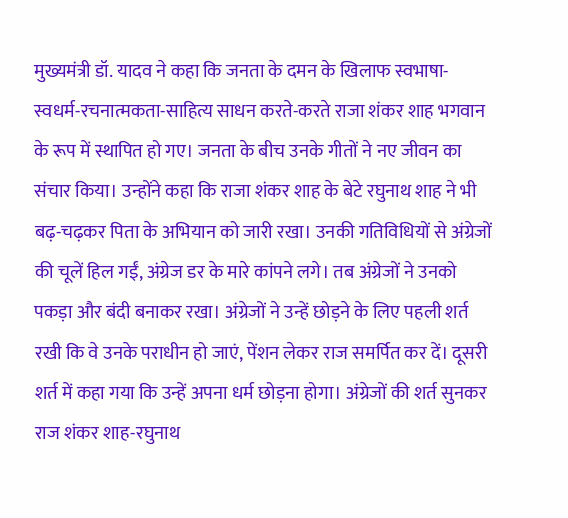मुख्यमंत्री डॉ. यादव ने कहा कि जनता के दमन के खिलाफ स्वभाषा-स्वधर्म-रचनात्मकता-साहित्य साधन करते-करते राजा शंकर शाह भगवान के रूप में स्थापित हो गए। जनता के बीच उनके गीतों ने नए जीवन का संचार किया। उन्होंने कहा कि राजा शंकर शाह के बेटे रघुनाथ शाह ने भी बढ़-चढ़कर पिता के अभियान को जारी रखा। उनकी गतिविधियों से अंग्रेजों की चूलें हिल गईं, अंग्रेज डर के मारे कांपने लगे। तब अंग्रेजों ने उनको पकड़ा और बंदी बनाकर रखा। अंग्रेजों ने उन्हें छोड़ने के लिए पहली शर्त रखी कि वे उनके पराधीन हो जाएं, पेंशन लेकर राज समर्पित कर दें। दूसरी शर्त में कहा गया कि उन्हें अपना धर्म छोड़ना होगा। अंग्रेजों की शर्त सुनकर राज शंकर शाह-रघुनाथ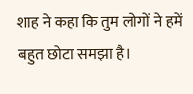शाह ने कहा कि तुम लोगों ने हमें बहुत छोटा समझा है।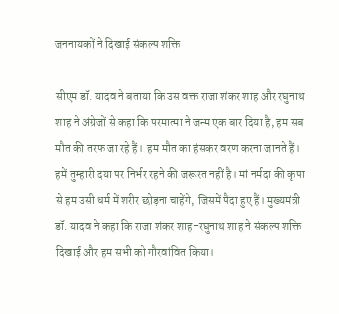जननायकों ने दिखाई संकल्प शक्ति

सीएम डॉ. यादव ने बताया कि उस वक्त राजा शंकर शाह और रघुनाथ शाह ने अंग्रेजों से कहा कि परमात्मा ने जन्म एक बार दिया है, हम सब मौत की तरफ जा रहे हैं।  हम मौत का हंसकर वरण करना जानते हैं। हमें तुम्हारी दया पर निर्भर रहने की जरूरत नहीं है। मां नर्मदा की कृपा से हम उसी धर्म में शरीर छोड़ना चाहेंगे, जिसमें पैदा हुए हैं। मुख्यमंत्री डॉ. यादव ने कहा कि राजा शंकर शाह-रघुनाथ शाह ने संकल्प शक्ति दिखाई और हम सभी को गौरवांवित किया।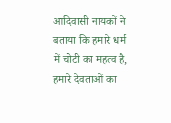आदिवासी नायकों ने बताया कि हमारे धर्म में चोटी का महत्व है, हमारे देवताओं का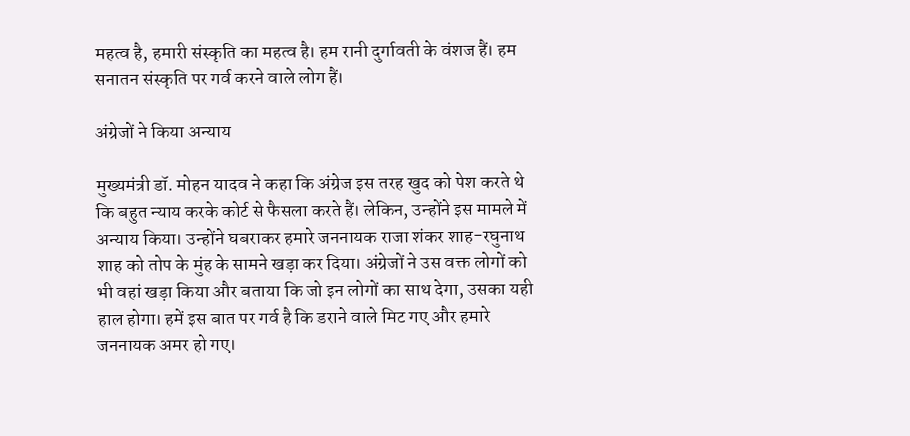महत्व है, हमारी संस्कृति का महत्व है। हम रानी दुर्गावती के वंशज हैं। हम सनातन संस्कृति पर गर्व करने वाले लोग हैं।

अंग्रेजों ने किया अन्याय

मुख्यमंत्री डॉ. मोहन यादव ने कहा कि अंग्रेज इस तरह खुद को पेश करते थे कि बहुत न्याय करके कोर्ट से फैसला करते हैं। लेकिन, उन्होंने इस मामले में अन्याय किया। उन्होंने घबराकर हमारे जननायक राजा शंकर शाह-रघुनाथ शाह को तोप के मुंह के सामने खड़ा कर दिया। अंग्रेजों ने उस वक्त लोगों को भी वहां खड़ा किया और बताया कि जो इन लोगों का साथ देगा, उसका यही हाल होगा। हमें इस बात पर गर्व है कि डराने वाले मिट गए और हमारे जननायक अमर हो गए।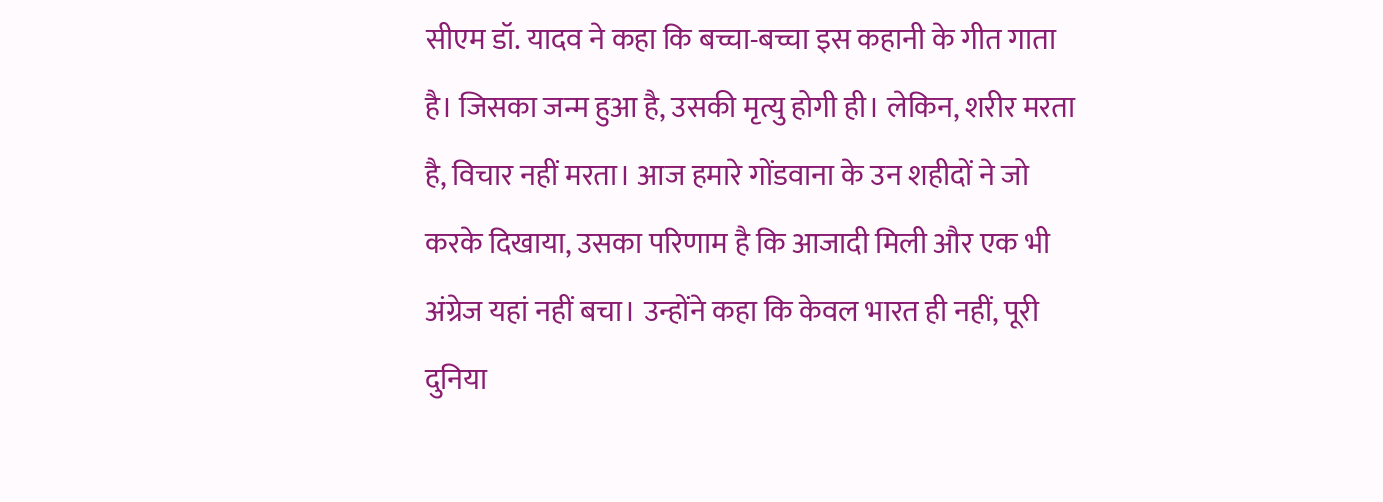सीएम डॉ. यादव ने कहा कि बच्चा-बच्चा इस कहानी के गीत गाता है। जिसका जन्म हुआ है, उसकी मृत्यु होगी ही। लेकिन, शरीर मरता है, विचार नहीं मरता। आज हमारे गोंडवाना के उन शहीदों ने जो करके दिखाया, उसका परिणाम है कि आजादी मिली और एक भी अंग्रेज यहां नहीं बचा। उन्होंने कहा कि केवल भारत ही नहीं, पूरी दुनिया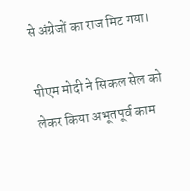से अंग्रेजों का राज मिट गया।

पीएम मोदी ने सिकल सेल को लेकर किया अभूतपूर्व काम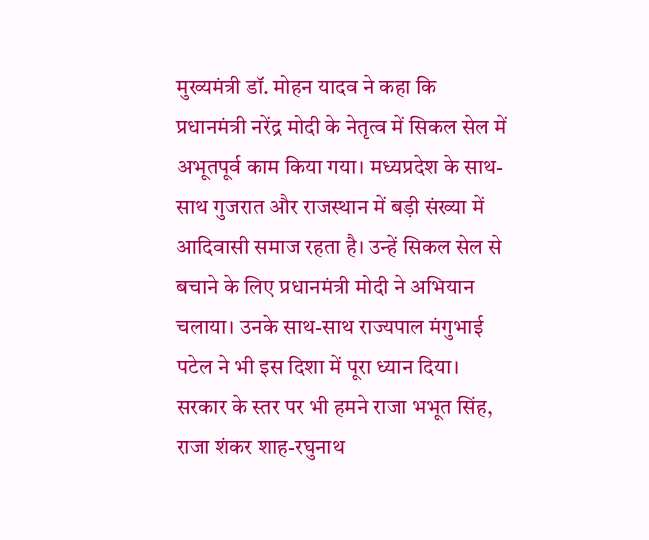मुख्यमंत्री डॉ. मोहन यादव ने कहा कि प्रधानमंत्री नरेंद्र मोदी के नेतृत्व में सिकल सेल में अभूतपूर्व काम किया गया। मध्यप्रदेश के साथ-साथ गुजरात और राजस्थान में बड़ी संख्या में आदिवासी समाज रहता है। उन्हें सिकल सेल से बचाने के लिए प्रधानमंत्री मोदी ने अभियान चलाया। उनके साथ-साथ राज्यपाल मंगुभाई पटेल ने भी इस दिशा में पूरा ध्यान दिया। सरकार के स्तर पर भी हमने राजा भभूत सिंह, राजा शंकर शाह-रघुनाथ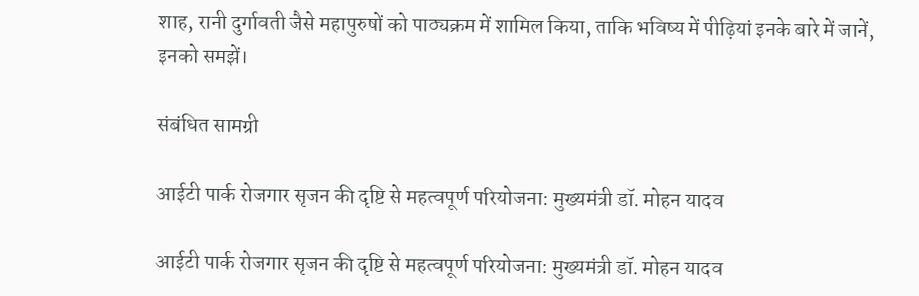शाह, रानी दुर्गावती जैसे महापुरुषों को पाठ्यक्रम में शामिल किया, ताकि भविष्य में पीढ़ियां इनके बारे में जानें, इनको समझें।

संबंधित सामग्री

आईटी पार्क रोजगार सृजन की दृष्टि से महत्वपूर्ण परियोजना: मुख्यमंत्री डॉ. मोहन यादव

आईटी पार्क रोजगार सृजन की दृष्टि से महत्वपूर्ण परियोजना: मुख्यमंत्री डॉ. मोहन यादव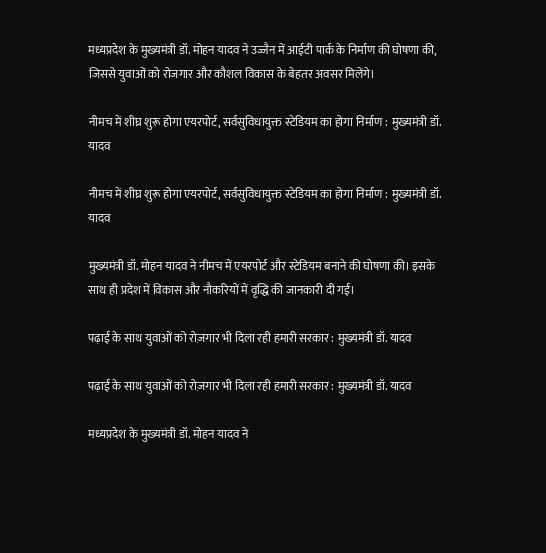मध्यप्रदेश के मुख्यमंत्री डॉ. मोहन यादव ने उज्जैन में आईटी पार्क के निर्माण की घोषणा की, जिससे युवाओं को रोजगार और कौशल विकास के बेहतर अवसर मिलेंगे।

नीमच में शीघ्र शुरू होगा एयरपोर्ट, सर्वसुविधायुक्त स्टेडियम का होगा निर्माण : मुख्यमंत्री डॉ. यादव

नीमच में शीघ्र शुरू होगा एयरपोर्ट, सर्वसुविधायुक्त स्टेडियम का होगा निर्माण : मुख्यमंत्री डॉ. यादव

मुख्यमंत्री डॉ. मोहन यादव ने नीमच में एयरपोर्ट और स्टेडियम बनाने की घोषणा की। इसके साथ ही प्रदेश में विकास और नौकरियों में वृद्धि की जानकारी दी गई।

पढ़ाई के साथ युवाओं को रोज़गार भी दिला रही हमारी सरकार : मुख्यमंत्री डॉ. यादव

पढ़ाई के साथ युवाओं को रोज़गार भी दिला रही हमारी सरकार : मुख्यमंत्री डॉ. यादव

मध्यप्रदेश के मुख्यमंत्री डॉ. मोहन यादव ने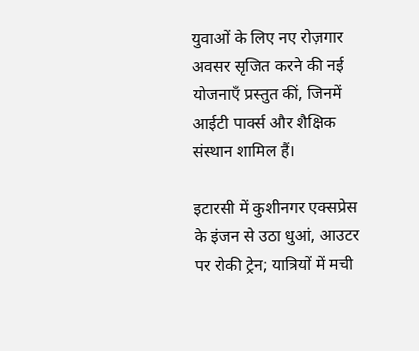युवाओं के लिए नए रोज़गार अवसर सृजित करने की नई योजनाएँ प्रस्तुत कीं, जिनमें आईटी पार्क्स और शैक्षिक संस्थान शामिल हैं।

इटारसी में कुशीनगर एक्सप्रेस के इंजन से उठा धुआं, आउटर पर रोकी ट्रेन; यात्रियों में मची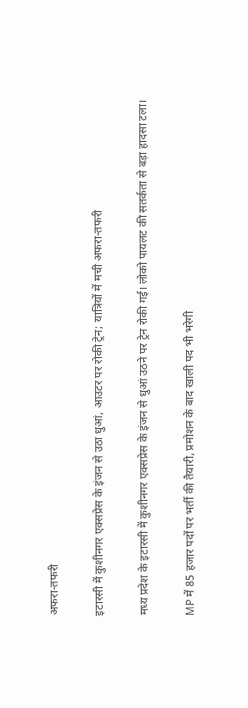अफरा-तफरी

इटारसी में कुशीनगर एक्सप्रेस के इंजन से उठा धुआं, आउटर पर रोकी ट्रेन; यात्रियों में मची अफरा-तफरी

मध्य प्रदेश के इटारसी में कुशीनगर एक्सप्रेस के इंजन से धुआं उठने पर ट्रेन रोकी गई। लोको पायलट की सतर्कता से बड़ा हादसा टला।

MP में 85 हजार पदों पर भर्ती की तैयारी, प्रमोशन के बाद खाली पद भी भरेगी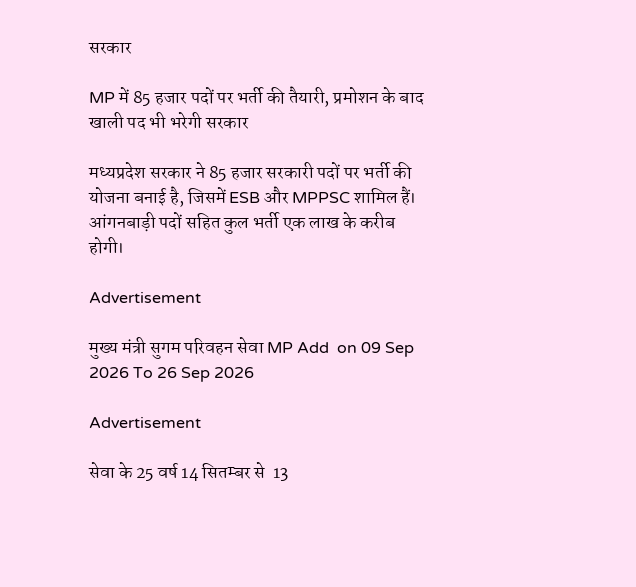सरकार

MP में 85 हजार पदों पर भर्ती की तैयारी, प्रमोशन के बाद खाली पद भी भरेगी सरकार

मध्यप्रदेश सरकार ने 85 हजार सरकारी पदों पर भर्ती की योजना बनाई है, जिसमें ESB और MPPSC शामिल हैं। आंगनबाड़ी पदों सहित कुल भर्ती एक लाख के करीब होगी।

Advertisement

मुख्य मंत्री सुगम परिवहन सेवा MP Add  on 09 Sep 2026 To 26 Sep 2026

Advertisement

सेवा के 25 वर्ष 14 सितम्बर से  13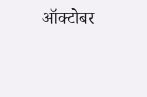ऑक्टोबर